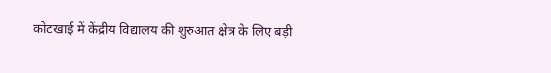कोटखाई में केंद्रीय विद्यालय की शुरुआत क्षेत्र के लिए बड़ी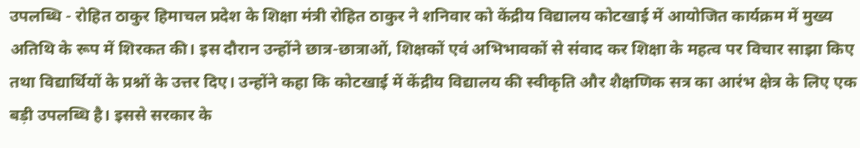उपलब्धि - रोहित ठाकुर हिमाचल प्रदेश के शिक्षा मंत्री रोहित ठाकुर ने शनिवार को केंद्रीय विद्यालय कोटखाई में आयोजित कार्यक्रम में मुख्य अतिथि के रूप में शिरकत की। इस दौरान उन्होंने छात्र-छात्राओं, शिक्षकों एवं अभिभावकों से संवाद कर शिक्षा के महत्व पर विचार साझा किए तथा विद्यार्थियों के प्रश्नों के उत्तर दिए। उन्होंने कहा कि कोटखाई में केंद्रीय विद्यालय की स्वीकृति और शैक्षणिक सत्र का आरंभ क्षेत्र के लिए एक बड़ी उपलब्धि है। इससे सरकार के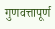गुणवत्तापूर्ण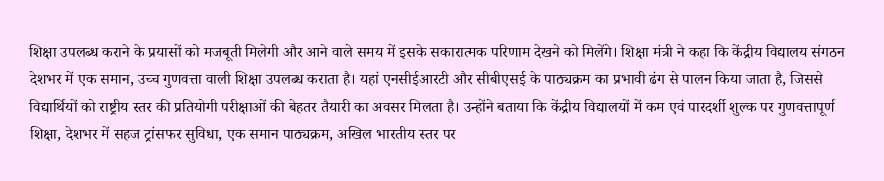शिक्षा उपलब्ध कराने के प्रयासों को मजबूती मिलेगी और आने वाले समय में इसके सकारात्मक परिणाम देखने को मिलेंगे। शिक्षा मंत्री ने कहा कि केंद्रीय विद्यालय संगठन देशभर में एक समान, उच्च गुणवत्ता वाली शिक्षा उपलब्ध कराता है। यहां एनसीईआरटी और सीबीएसई के पाठ्यक्रम का प्रभावी ढंग से पालन किया जाता है, जिससे विद्यार्थियों को राष्ट्रीय स्तर की प्रतियोगी परीक्षाओं की बेहतर तैयारी का अवसर मिलता है। उन्होंने बताया कि केंद्रीय विद्यालयों में कम एवं पारदर्शी शुल्क पर गुणवत्तापूर्ण शिक्षा, देशभर में सहज ट्रांसफर सुविधा, एक समान पाठ्यक्रम, अखिल भारतीय स्तर पर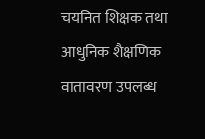चयनित शिक्षक तथा आधुनिक शैक्षणिक वातावरण उपलब्ध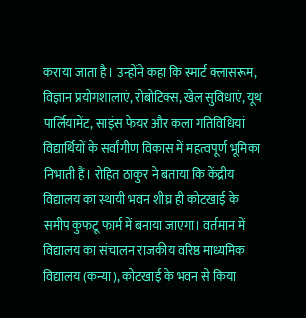कराया जाता है। उन्होंने कहा कि स्मार्ट क्लासरूम, विज्ञान प्रयोगशालाएं, रोबोटिक्स, खेल सुविधाएं, यूथ पार्लियामेंट, साइंस फेयर और कला गतिविधियां विद्यार्थियों के सर्वांगीण विकास में महत्वपूर्ण भूमिका निभाती हैं। रोहित ठाकुर ने बताया कि केंद्रीय विद्यालय का स्थायी भवन शीघ्र ही कोटखाई के समीप कुफटू फार्म में बनाया जाएगा। वर्तमान में विद्यालय का संचालन राजकीय वरिष्ठ माध्यमिक विद्यालय (कन्या), कोटखाई के भवन से किया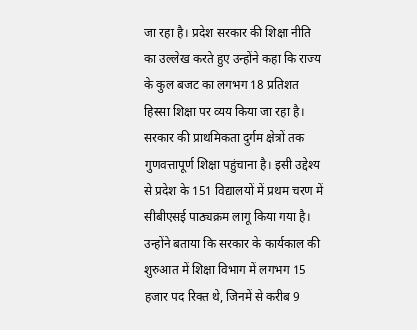जा रहा है। प्रदेश सरकार की शिक्षा नीति का उल्लेख करते हुए उन्होंने कहा कि राज्य के कुल बजट का लगभग 18 प्रतिशत हिस्सा शिक्षा पर व्यय किया जा रहा है। सरकार की प्राथमिकता दुर्गम क्षेत्रों तक गुणवत्तापूर्ण शिक्षा पहुंचाना है। इसी उद्देश्य से प्रदेश के 151 विद्यालयों में प्रथम चरण में सीबीएसई पाठ्यक्रम लागू किया गया है। उन्होंने बताया कि सरकार के कार्यकाल की शुरुआत में शिक्षा विभाग में लगभग 15 हजार पद रिक्त थे, जिनमें से करीब 9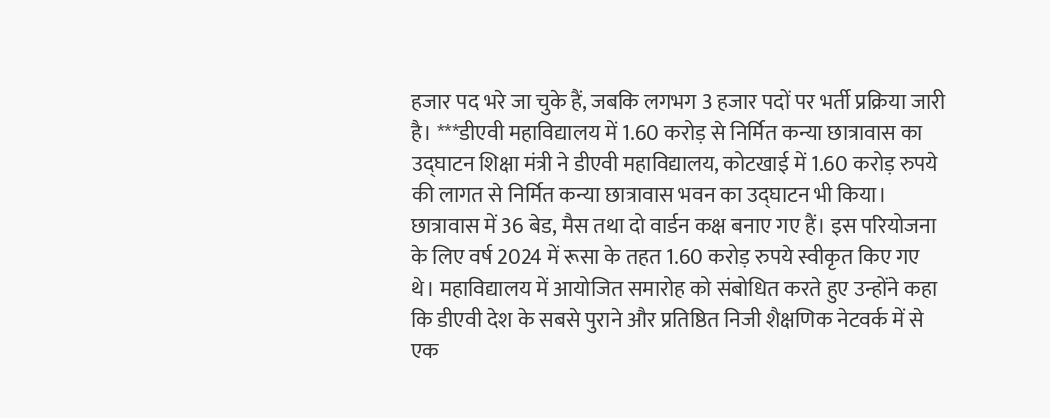हजार पद भरे जा चुके हैं, जबकि लगभग 3 हजार पदों पर भर्ती प्रक्रिया जारी है। ***डीएवी महाविद्यालय में 1.60 करोड़ से निर्मित कन्या छात्रावास का उद्घाटन शिक्षा मंत्री ने डीएवी महाविद्यालय, कोटखाई में 1.60 करोड़ रुपये की लागत से निर्मित कन्या छात्रावास भवन का उद्घाटन भी किया। छात्रावास में 36 बेड, मैस तथा दो वार्डन कक्ष बनाए गए हैं। इस परियोजना के लिए वर्ष 2024 में रूसा के तहत 1.60 करोड़ रुपये स्वीकृत किए गए थे। महाविद्यालय में आयोजित समारोह को संबोधित करते हुए उन्होंने कहा कि डीएवी देश के सबसे पुराने और प्रतिष्ठित निजी शैक्षणिक नेटवर्क में से एक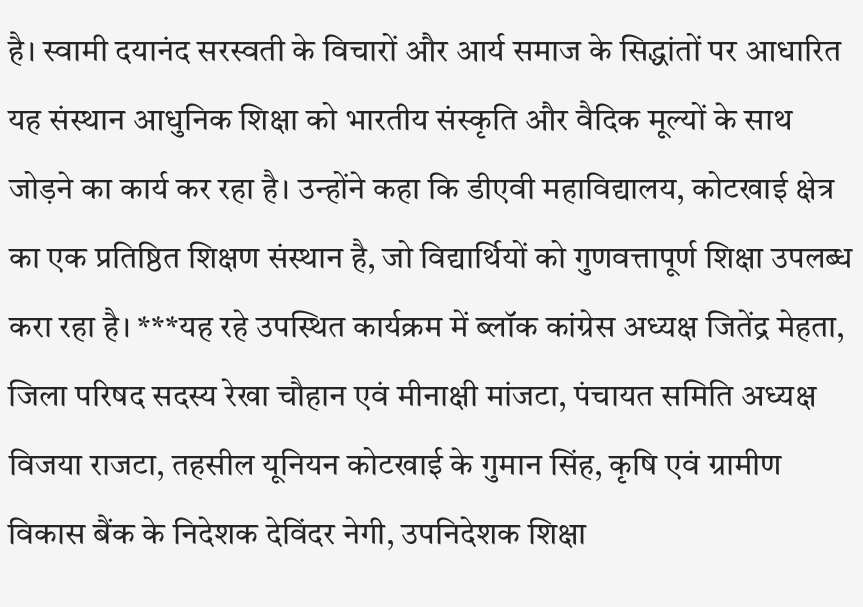है। स्वामी दयानंद सरस्वती के विचारों और आर्य समाज के सिद्धांतों पर आधारित यह संस्थान आधुनिक शिक्षा को भारतीय संस्कृति और वैदिक मूल्यों के साथ जोड़ने का कार्य कर रहा है। उन्होंने कहा कि डीएवी महाविद्यालय, कोटखाई क्षेत्र का एक प्रतिष्ठित शिक्षण संस्थान है, जो विद्यार्थियों को गुणवत्तापूर्ण शिक्षा उपलब्ध करा रहा है। ***यह रहे उपस्थित कार्यक्रम में ब्लॉक कांग्रेस अध्यक्ष जितेंद्र मेहता, जिला परिषद सदस्य रेखा चौहान एवं मीनाक्षी मांजटा, पंचायत समिति अध्यक्ष विजया राजटा, तहसील यूनियन कोटखाई के गुमान सिंह, कृषि एवं ग्रामीण विकास बैंक के निदेशक देविंदर नेगी, उपनिदेशक शिक्षा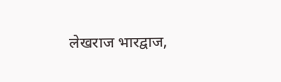लेखराज भारद्वाज,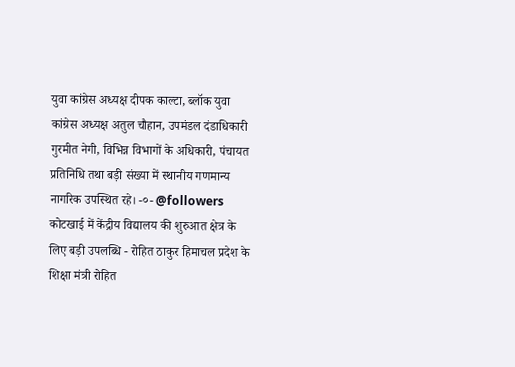युवा कांग्रेस अध्यक्ष दीपक काल्टा, ब्लॉक युवा कांग्रेस अध्यक्ष अतुल चौहान, उपमंडल दंडाधिकारी गुरमीत नेगी, विभिन्न विभागों के अधिकारी, पंचायत प्रतिनिधि तथा बड़ी संख्या में स्थानीय गणमान्य नागरिक उपस्थित रहे। -०- @followers
कोटखाई में केंद्रीय विद्यालय की शुरुआत क्षेत्र के लिए बड़ी उपलब्धि - रोहित ठाकुर हिमाचल प्रदेश के शिक्षा मंत्री रोहित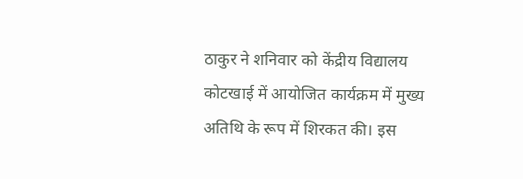ठाकुर ने शनिवार को केंद्रीय विद्यालय कोटखाई में आयोजित कार्यक्रम में मुख्य अतिथि के रूप में शिरकत की। इस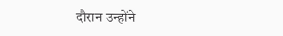दौरान उन्होंने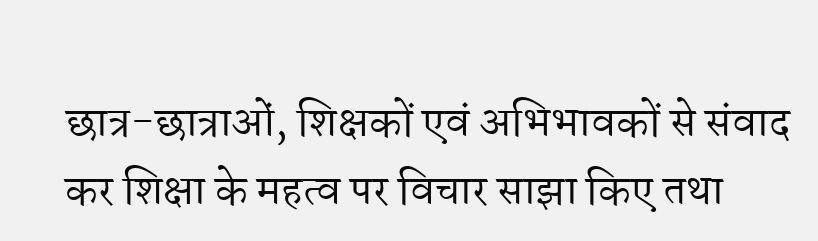छात्र-छात्राओं, शिक्षकों एवं अभिभावकों से संवाद कर शिक्षा के महत्व पर विचार साझा किए तथा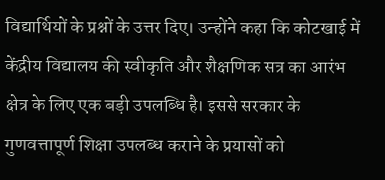विद्यार्थियों के प्रश्नों के उत्तर दिए। उन्होंने कहा कि कोटखाई में केंद्रीय विद्यालय की स्वीकृति और शैक्षणिक सत्र का आरंभ क्षेत्र के लिए एक बड़ी उपलब्धि है। इससे सरकार के गुणवत्तापूर्ण शिक्षा उपलब्ध कराने के प्रयासों को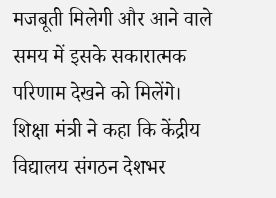मजबूती मिलेगी और आने वाले समय में इसके सकारात्मक परिणाम देखने को मिलेंगे। शिक्षा मंत्री ने कहा कि केंद्रीय विद्यालय संगठन देशभर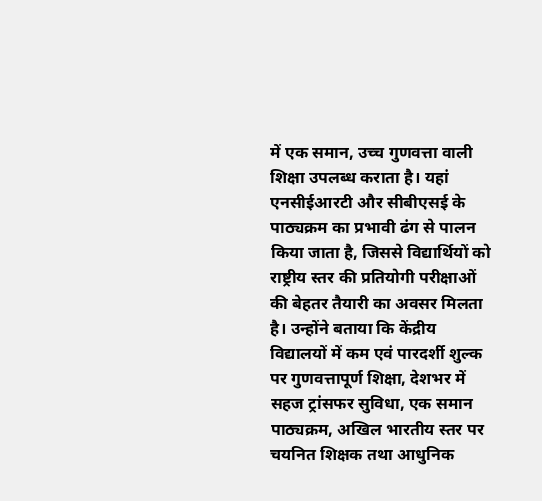में एक समान, उच्च गुणवत्ता वाली शिक्षा उपलब्ध कराता है। यहां एनसीईआरटी और सीबीएसई के पाठ्यक्रम का प्रभावी ढंग से पालन किया जाता है, जिससे विद्यार्थियों को राष्ट्रीय स्तर की प्रतियोगी परीक्षाओं की बेहतर तैयारी का अवसर मिलता है। उन्होंने बताया कि केंद्रीय विद्यालयों में कम एवं पारदर्शी शुल्क पर गुणवत्तापूर्ण शिक्षा, देशभर में सहज ट्रांसफर सुविधा, एक समान पाठ्यक्रम, अखिल भारतीय स्तर पर चयनित शिक्षक तथा आधुनिक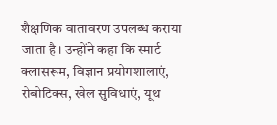शैक्षणिक वातावरण उपलब्ध कराया जाता है। उन्होंने कहा कि स्मार्ट क्लासरूम, विज्ञान प्रयोगशालाएं, रोबोटिक्स, खेल सुविधाएं, यूथ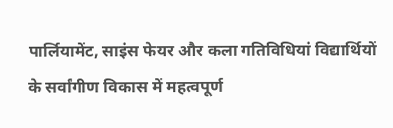पार्लियामेंट, साइंस फेयर और कला गतिविधियां विद्यार्थियों के सर्वांगीण विकास में महत्वपूर्ण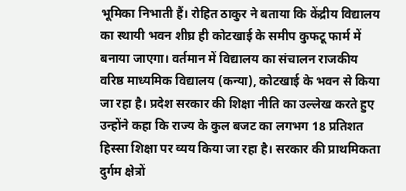भूमिका निभाती हैं। रोहित ठाकुर ने बताया कि केंद्रीय विद्यालय का स्थायी भवन शीघ्र ही कोटखाई के समीप कुफटू फार्म में बनाया जाएगा। वर्तमान में विद्यालय का संचालन राजकीय वरिष्ठ माध्यमिक विद्यालय (कन्या), कोटखाई के भवन से किया जा रहा है। प्रदेश सरकार की शिक्षा नीति का उल्लेख करते हुए उन्होंने कहा कि राज्य के कुल बजट का लगभग 18 प्रतिशत हिस्सा शिक्षा पर व्यय किया जा रहा है। सरकार की प्राथमिकता दुर्गम क्षेत्रों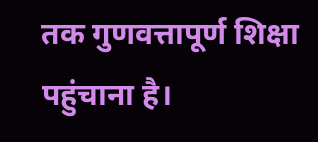तक गुणवत्तापूर्ण शिक्षा पहुंचाना है।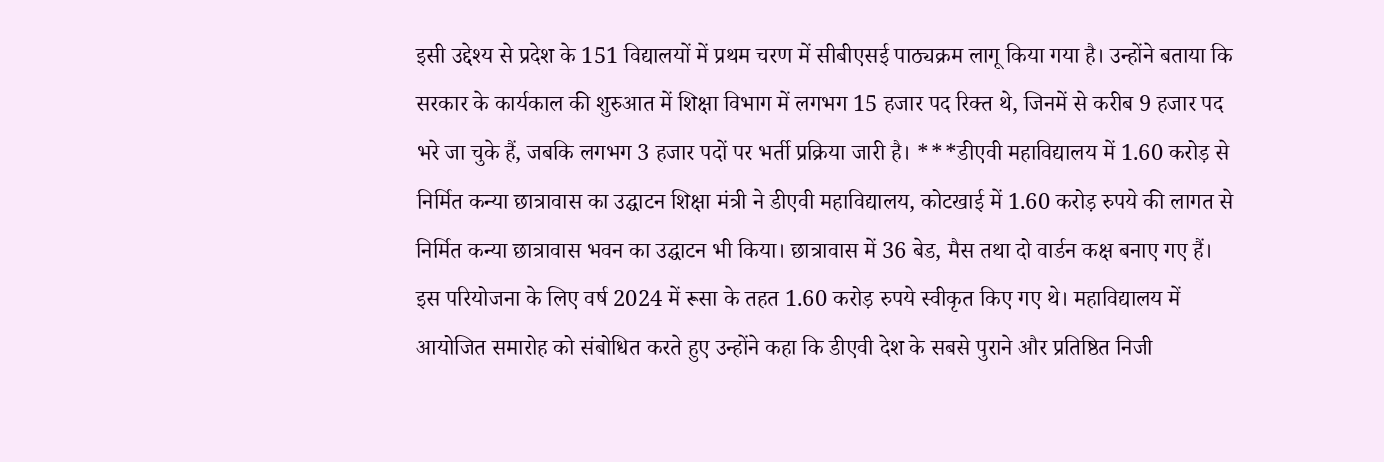इसी उद्देश्य से प्रदेश के 151 विद्यालयों में प्रथम चरण में सीबीएसई पाठ्यक्रम लागू किया गया है। उन्होंने बताया कि सरकार के कार्यकाल की शुरुआत में शिक्षा विभाग में लगभग 15 हजार पद रिक्त थे, जिनमें से करीब 9 हजार पद भरे जा चुके हैं, जबकि लगभग 3 हजार पदों पर भर्ती प्रक्रिया जारी है। ***डीएवी महाविद्यालय में 1.60 करोड़ से निर्मित कन्या छात्रावास का उद्घाटन शिक्षा मंत्री ने डीएवी महाविद्यालय, कोटखाई में 1.60 करोड़ रुपये की लागत से निर्मित कन्या छात्रावास भवन का उद्घाटन भी किया। छात्रावास में 36 बेड, मैस तथा दो वार्डन कक्ष बनाए गए हैं। इस परियोजना के लिए वर्ष 2024 में रूसा के तहत 1.60 करोड़ रुपये स्वीकृत किए गए थे। महाविद्यालय में आयोजित समारोह को संबोधित करते हुए उन्होंने कहा कि डीएवी देश के सबसे पुराने और प्रतिष्ठित निजी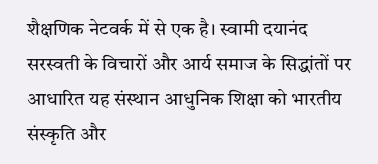शैक्षणिक नेटवर्क में से एक है। स्वामी दयानंद सरस्वती के विचारों और आर्य समाज के सिद्धांतों पर आधारित यह संस्थान आधुनिक शिक्षा को भारतीय संस्कृति और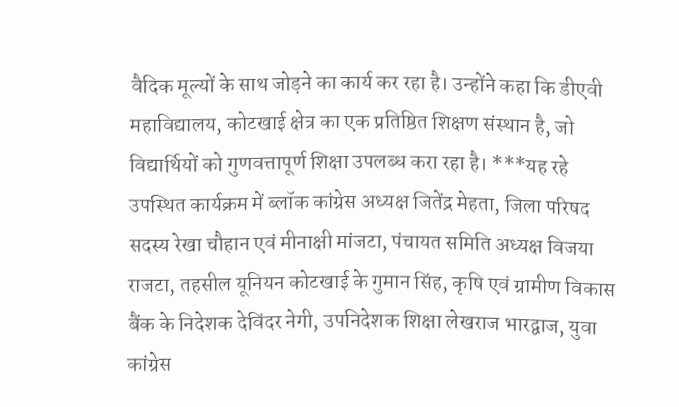वैदिक मूल्यों के साथ जोड़ने का कार्य कर रहा है। उन्होंने कहा कि डीएवी महाविद्यालय, कोटखाई क्षेत्र का एक प्रतिष्ठित शिक्षण संस्थान है, जो विद्यार्थियों को गुणवत्तापूर्ण शिक्षा उपलब्ध करा रहा है। ***यह रहे उपस्थित कार्यक्रम में ब्लॉक कांग्रेस अध्यक्ष जितेंद्र मेहता, जिला परिषद सदस्य रेखा चौहान एवं मीनाक्षी मांजटा, पंचायत समिति अध्यक्ष विजया राजटा, तहसील यूनियन कोटखाई के गुमान सिंह, कृषि एवं ग्रामीण विकास बैंक के निदेशक देविंदर नेगी, उपनिदेशक शिक्षा लेखराज भारद्वाज, युवा कांग्रेस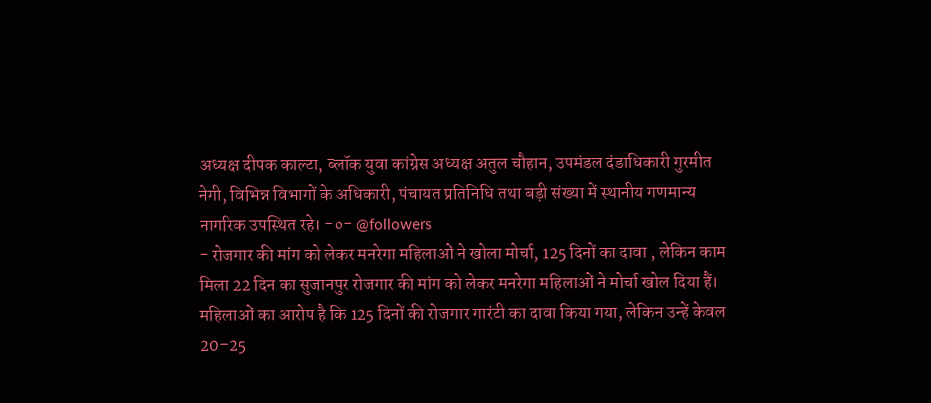अध्यक्ष दीपक काल्टा, ब्लॉक युवा कांग्रेस अध्यक्ष अतुल चौहान, उपमंडल दंडाधिकारी गुरमीत नेगी, विभिन्न विभागों के अधिकारी, पंचायत प्रतिनिधि तथा बड़ी संख्या में स्थानीय गणमान्य नागरिक उपस्थित रहे। -०- @followers
- रोजगार की मांग को लेकर मनरेगा महिलाओं ने खोला मोर्चा, 125 दिनों का दावा , लेकिन काम मिला 22 दिन का सुजानपुर रोजगार की मांग को लेकर मनरेगा महिलाओं ने मोर्चा खोल दिया हैं। महिलाओं का आरोप है कि 125 दिनों की रोजगार गारंटी का दावा किया गया, लेकिन उन्हें केवल 20–25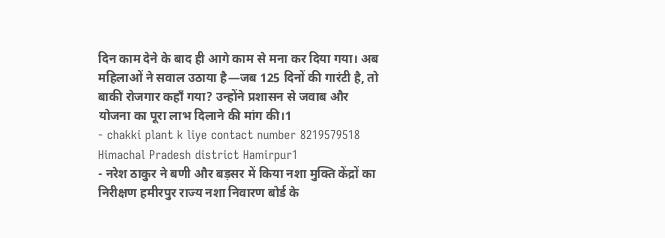दिन काम देने के बाद ही आगे काम से मना कर दिया गया। अब महिलाओं ने सवाल उठाया है—जब 125 दिनों की गारंटी है, तो बाकी रोजगार कहाँ गया? उन्होंने प्रशासन से जवाब और योजना का पूरा लाभ दिलाने की मांग की।1
- chakki plant k liye contact number 8219579518 Himachal Pradesh district Hamirpur1
- नरेश ठाकुर ने बणी और बड़सर में किया नशा मुक्ति केंद्रों का निरीक्षण हमीरपुर राज्य नशा निवारण बोर्ड के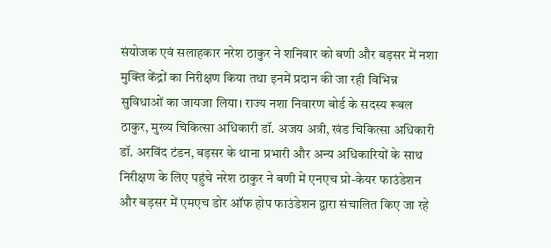संयोजक एवं सलाहकार नरेश ठाकुर ने शनिवार को बणी और बड़सर में नशा मुक्ति केंद्रों का निरीक्षण किया तथा इनमें प्रदान की जा रही विभिन्न सुविधाओं का जायजा लिया। राज्य नशा निवारण बोर्ड के सदस्य रूबल ठाकुर, मुख्य चिकित्सा अधिकारी डॉ. अजय अत्री, खंड चिकित्सा अधिकारी डॉ. अरविंद टंडन, बड़सर के थाना प्रभारी और अन्य अधिकारियों के साथ निरीक्षण के लिए पहुंचे नरेश ठाकुर ने बणी में एनएच प्रो-केयर फाउंडेशन और बड़सर में एमएच डोर ऑफ होप फाउंडेशन द्वारा संचालित किए जा रहे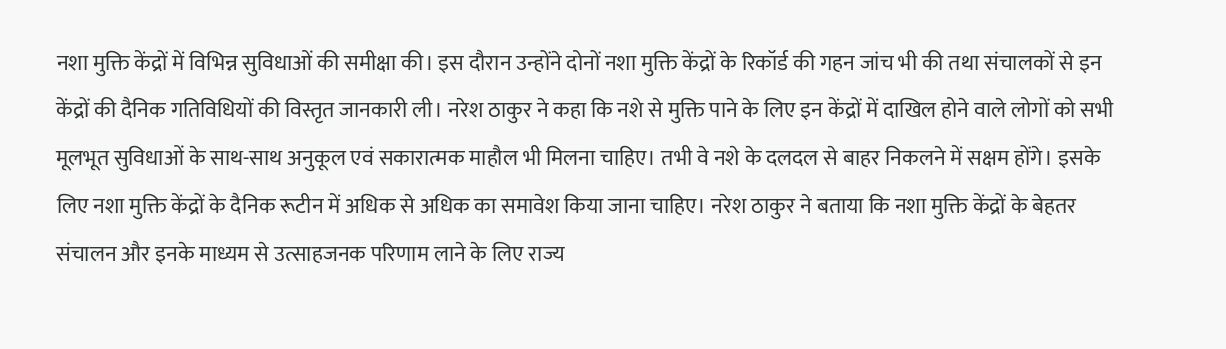नशा मुक्ति केंद्रों में विभिन्न सुविधाओं की समीक्षा की। इस दौरान उन्होंने दोनों नशा मुक्ति केंद्रों के रिकॉर्ड की गहन जांच भी की तथा संचालकों से इन केंद्रों की दैनिक गतिविधियों की विस्तृत जानकारी ली। नरेश ठाकुर ने कहा कि नशे से मुक्ति पाने के लिए इन केंद्रों में दाखिल होने वाले लोगों को सभी मूलभूत सुविधाओं के साथ-साथ अनुकूल एवं सकारात्मक माहौल भी मिलना चाहिए। तभी वे नशे के दलदल से बाहर निकलने में सक्षम होंगे। इसके लिए नशा मुक्ति केंद्रों के दैनिक रूटीन में अधिक से अधिक का समावेश किया जाना चाहिए। नरेश ठाकुर ने बताया कि नशा मुक्ति केंद्रों के बेहतर संचालन और इनके माध्यम से उत्साहजनक परिणाम लाने के लिए राज्य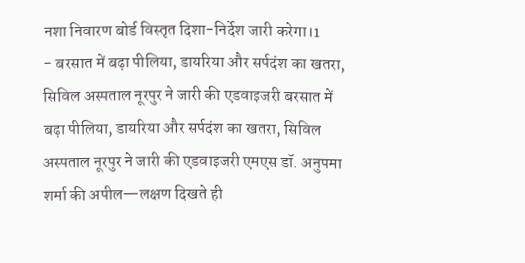नशा निवारण बोर्ड विस्तृत दिशा-निर्देश जारी करेगा।1
- बरसात में बढ़ा पीलिया, डायरिया और सर्पदंश का खतरा, सिविल अस्पताल नूरपुर ने जारी की एडवाइजरी बरसात में बढ़ा पीलिया, डायरिया और सर्पदंश का खतरा, सिविल अस्पताल नूरपुर ने जारी की एडवाइजरी एमएस डॉ. अनुपमा शर्मा की अपील—लक्षण दिखते ही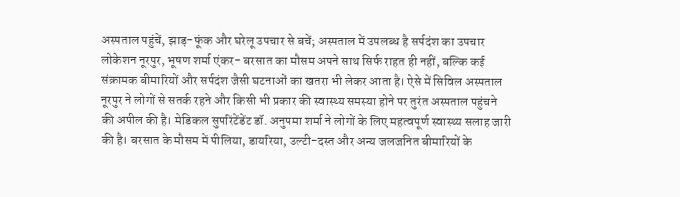अस्पताल पहुंचें, झाड़-फूंक और घरेलू उपचार से बचें; अस्पताल में उपलब्ध है सर्पदंश का उपचार लोकेशन नूरपुर, भूषण शर्मा एंकर- बरसात का मौसम अपने साथ सिर्फ राहत ही नहीं, बल्कि कई संक्रामक बीमारियों और सर्पदंश जैसी घटनाओं का खतरा भी लेकर आता है। ऐसे में सिविल अस्पताल नूरपुर ने लोगों से सतर्क रहने और किसी भी प्रकार की स्वास्थ्य समस्या होने पर तुरंत अस्पताल पहुंचने की अपील की है। मेडिकल सुपरिंटेंडेंट डॉ. अनुपमा शर्मा ने लोगों के लिए महत्वपूर्ण स्वास्थ्य सलाह जारी की है। बरसात के मौसम में पीलिया, डायरिया, उल्टी-दस्त और अन्य जलजनित बीमारियों के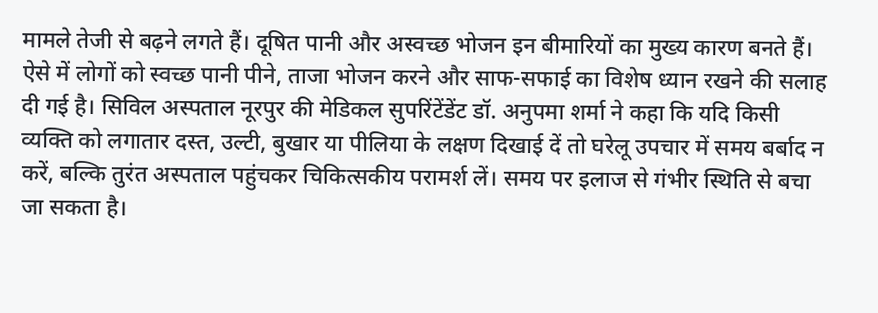मामले तेजी से बढ़ने लगते हैं। दूषित पानी और अस्वच्छ भोजन इन बीमारियों का मुख्य कारण बनते हैं। ऐसे में लोगों को स्वच्छ पानी पीने, ताजा भोजन करने और साफ-सफाई का विशेष ध्यान रखने की सलाह दी गई है। सिविल अस्पताल नूरपुर की मेडिकल सुपरिंटेंडेंट डॉ. अनुपमा शर्मा ने कहा कि यदि किसी व्यक्ति को लगातार दस्त, उल्टी, बुखार या पीलिया के लक्षण दिखाई दें तो घरेलू उपचार में समय बर्बाद न करें, बल्कि तुरंत अस्पताल पहुंचकर चिकित्सकीय परामर्श लें। समय पर इलाज से गंभीर स्थिति से बचा जा सकता है।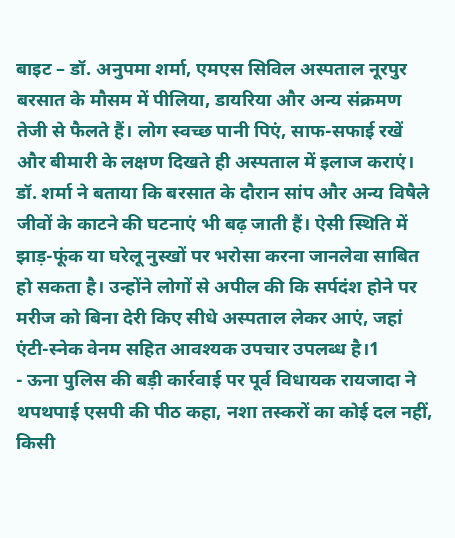बाइट – डॉ. अनुपमा शर्मा, एमएस सिविल अस्पताल नूरपुर बरसात के मौसम में पीलिया, डायरिया और अन्य संक्रमण तेजी से फैलते हैं। लोग स्वच्छ पानी पिएं, साफ-सफाई रखें और बीमारी के लक्षण दिखते ही अस्पताल में इलाज कराएं। डॉ. शर्मा ने बताया कि बरसात के दौरान सांप और अन्य विषैले जीवों के काटने की घटनाएं भी बढ़ जाती हैं। ऐसी स्थिति में झाड़-फूंक या घरेलू नुस्खों पर भरोसा करना जानलेवा साबित हो सकता है। उन्होंने लोगों से अपील की कि सर्पदंश होने पर मरीज को बिना देरी किए सीधे अस्पताल लेकर आएं, जहां एंटी-स्नेक वेनम सहित आवश्यक उपचार उपलब्ध है।1
- ऊना पुलिस की बड़ी कार्रवाई पर पूर्व विधायक रायजादा ने थपथपाई एसपी की पीठ कहा, नशा तस्करों का कोई दल नहीं, किसी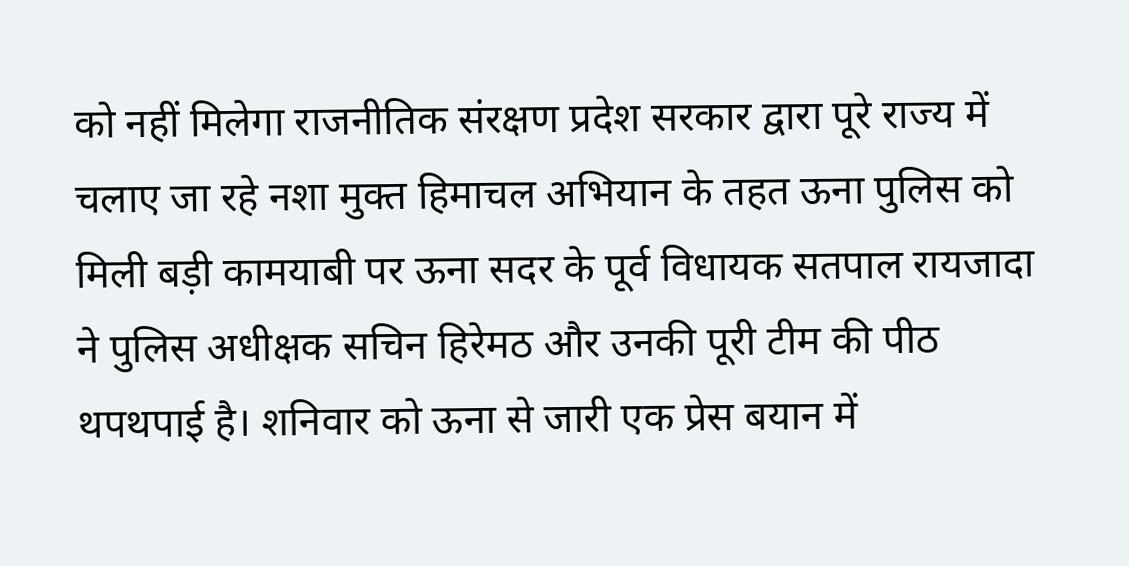को नहीं मिलेगा राजनीतिक संरक्षण प्रदेश सरकार द्वारा पूरे राज्य में चलाए जा रहे नशा मुक्त हिमाचल अभियान के तहत ऊना पुलिस को मिली बड़ी कामयाबी पर ऊना सदर के पूर्व विधायक सतपाल रायजादा ने पुलिस अधीक्षक सचिन हिरेमठ और उनकी पूरी टीम की पीठ थपथपाई है। शनिवार को ऊना से जारी एक प्रेस बयान में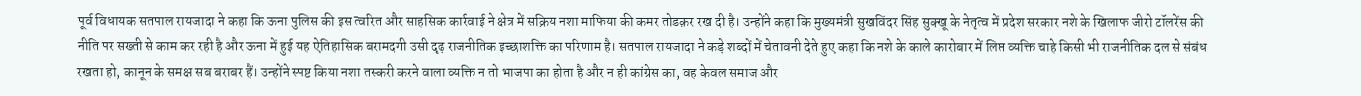पूर्व विधायक सतपाल रायजादा ने कहा कि ऊना पुलिस की इस त्वरित और साहसिक कार्रवाई ने क्षेत्र में सक्रिय नशा माफिया की कमर तोडक़र रख दी है। उन्होंने कहा कि मुख्यमंत्री सुखविंदर सिंह सुक्खू के नेतृत्व में प्रदेश सरकार नशे के खिलाफ जीरो टॉलरेंस की नीति पर सख्ती से काम कर रही है और ऊना में हुई यह ऐतिहासिक बरामदगी उसी दृढ़ राजनीतिक इच्छाशक्ति का परिणाम है। सतपाल रायजादा ने कड़े शब्दों में चेतावनी देते हुए कहा कि नशे के काले कारोबार में लिप्त व्यक्ति चाहे किसी भी राजनीतिक दल से संबंध रखता हो, कानून के समक्ष सब बराबर हैं। उन्होंने स्पष्ट किया नशा तस्करी करने वाला व्यक्ति न तो भाजपा का होता है और न ही कांग्रेस का, वह केवल समाज और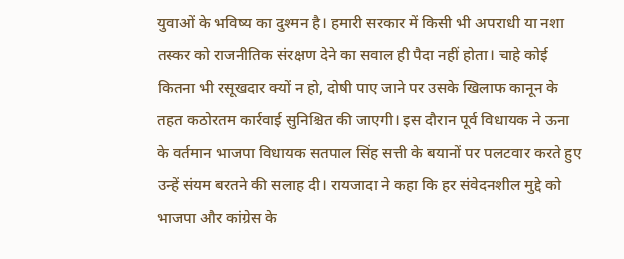युवाओं के भविष्य का दुश्मन है। हमारी सरकार में किसी भी अपराधी या नशा तस्कर को राजनीतिक संरक्षण देने का सवाल ही पैदा नहीं होता। चाहे कोई कितना भी रसूखदार क्यों न हो, दोषी पाए जाने पर उसके खिलाफ कानून के तहत कठोरतम कार्रवाई सुनिश्चित की जाएगी। इस दौरान पूर्व विधायक ने ऊना के वर्तमान भाजपा विधायक सतपाल सिंह सत्ती के बयानों पर पलटवार करते हुए उन्हें संयम बरतने की सलाह दी। रायजादा ने कहा कि हर संवेदनशील मुद्दे को भाजपा और कांग्रेस के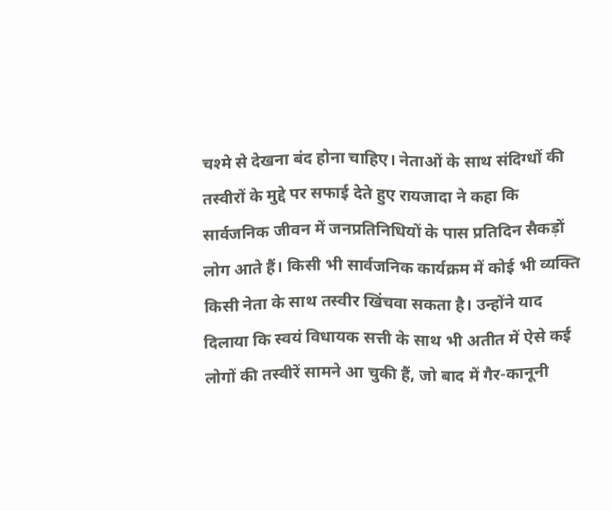चश्मे से देखना बंद होना चाहिए। नेताओं के साथ संदिग्धों की तस्वीरों के मुद्दे पर सफाई देते हुए रायजादा ने कहा कि सार्वजनिक जीवन में जनप्रतिनिधियों के पास प्रतिदिन सैकड़ों लोग आते हैं। किसी भी सार्वजनिक कार्यक्रम में कोई भी व्यक्ति किसी नेता के साथ तस्वीर खिंचवा सकता है। उन्होंने याद दिलाया कि स्वयं विधायक सत्ती के साथ भी अतीत में ऐसे कई लोगों की तस्वीरें सामने आ चुकी हैं, जो बाद में गैर-कानूनी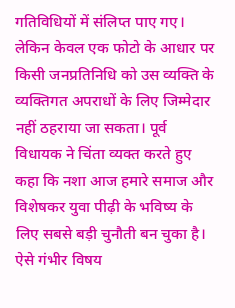गतिविधियों में संलिप्त पाए गए। लेकिन केवल एक फोटो के आधार पर किसी जनप्रतिनिधि को उस व्यक्ति के व्यक्तिगत अपराधों के लिए जिम्मेदार नहीं ठहराया जा सकता। पूर्व विधायक ने चिंता व्यक्त करते हुए कहा कि नशा आज हमारे समाज और विशेषकर युवा पीढ़ी के भविष्य के लिए सबसे बड़ी चुनौती बन चुका है। ऐसे गंभीर विषय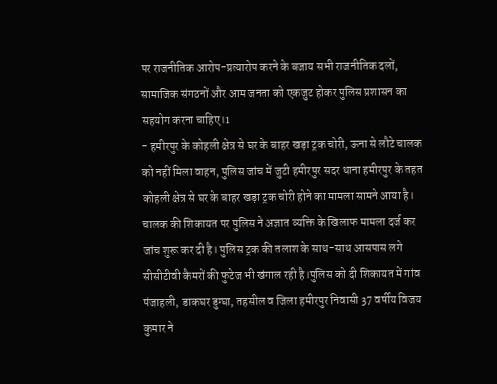पर राजनीतिक आरोप-प्रत्यारोप करने के बजाय सभी राजनीतिक दलों, सामाजिक संगठनों और आम जनता को एकजुट होकर पुलिस प्रशासन का सहयोग करना चाहिए।1
- हमीरपुर के कोहली क्षेत्र से घर के बाहर खड़ा ट्रक चोरी, ऊना से लौटे चालक को नहीं मिला वाहन, पुलिस जांच में जुटी हमीरपुर सदर थाना हमीरपुर के तहत कोहली क्षेत्र से घर के बाहर खड़ा ट्रक चोरी होने का मामला सामने आया है। चालक की शिकायत पर पुलिस ने अज्ञात व्यक्ति के खिलाफ मामला दर्ज कर जांच शुरू कर दी है। पुलिस ट्रक की तलाश के साथ-साथ आसपास लगे सीसीटीवी कैमरों की फुटेज भी खंगाल रही है।पुलिस को दी शिकायत में गांव पंजाहली, डाकघर डुग्घा, तहसील व जिला हमीरपुर निवासी 37 वर्षीय विजय कुमार ने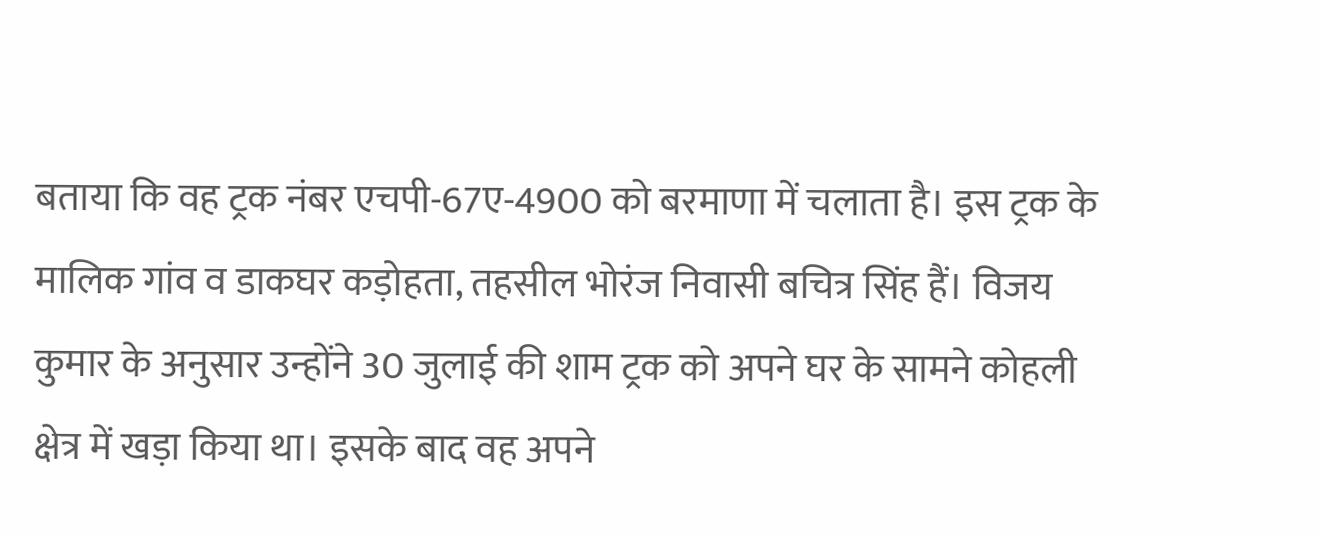बताया कि वह ट्रक नंबर एचपी-67ए-4900 को बरमाणा में चलाता है। इस ट्रक के मालिक गांव व डाकघर कड़ोहता, तहसील भोरंज निवासी बचित्र सिंह हैं। विजय कुमार के अनुसार उन्होंने 30 जुलाई की शाम ट्रक को अपने घर के सामने कोहली क्षेत्र में खड़ा किया था। इसके बाद वह अपने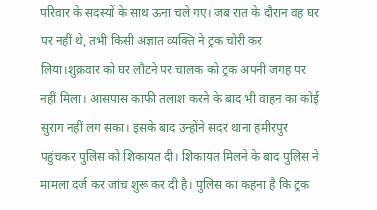परिवार के सदस्यों के साथ ऊना चले गए। जब रात के दौरान वह घर पर नहीं थे, तभी किसी अज्ञात व्यक्ति ने ट्रक चोरी कर लिया।शुक्रवार को घर लौटने पर चालक को ट्रक अपनी जगह पर नहीं मिला। आसपास काफी तलाश करने के बाद भी वाहन का कोई सुराग नहीं लग सका। इसके बाद उन्होंने सदर थाना हमीरपुर पहुंचकर पुलिस को शिकायत दी। शिकायत मिलने के बाद पुलिस ने मामला दर्ज कर जांच शुरू कर दी है। पुलिस का कहना है कि ट्रक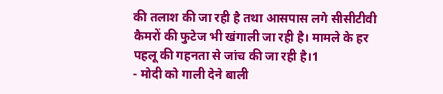की तलाश की जा रही है तथा आसपास लगे सीसीटीवी कैमरों की फुटेज भी खंगाली जा रही है। मामले के हर पहलू की गहनता से जांच की जा रही है।1
- मोदी को गाली देने बाली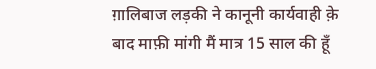ग़ालिबाज लड़की ने कानूनी कार्यवाही क़े बाद माफ़ी मांगी मैं मात्र 15 साल की हूँ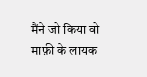मैंने जो किया वो माफ़ी के लायक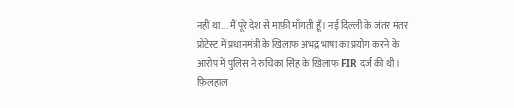नहीं था... मैं पूरे देश से माफ़ी माँगती हूँ। नई दिल्ली के जंतर मंतर प्रोटेस्ट में प्रधानमंत्री के खिलाफ अभद्र भाषा का प्रयोग करने के आरोप में पुलिस ने रुचिका सिंह के खिलाफ FIR दर्ज की थी। फ़िलहाल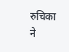रुचिका ने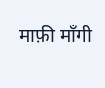माफ़ी माँगी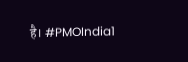है। #PMOIndia1